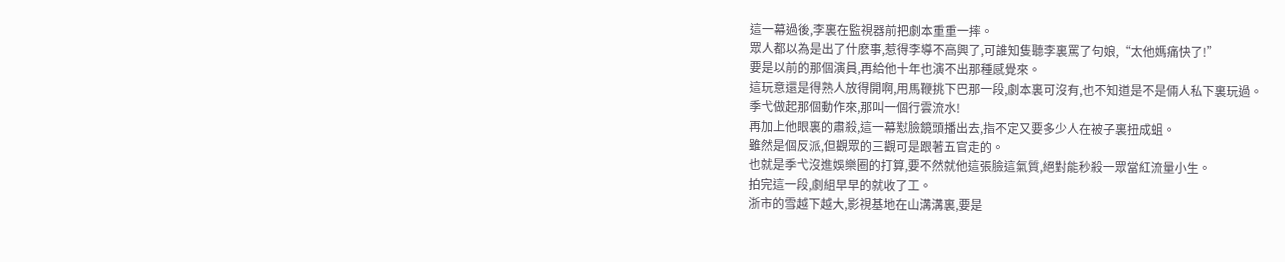這一幕過後,李裏在監視器前把劇本重重一摔。
眾人都以為是出了什麽事,惹得李導不高興了,可誰知隻聽李裏罵了句娘,“太他媽痛快了!”
要是以前的那個演員,再給他十年也演不出那種感覺來。
這玩意還是得熟人放得開啊,用馬鞭挑下巴那一段,劇本裏可沒有,也不知道是不是倆人私下裏玩過。
季弋做起那個動作來,那叫一個行雲流水!
再加上他眼裏的肅殺,這一幕懟臉鏡頭播出去,指不定又要多少人在被子裏扭成蛆。
雖然是個反派,但觀眾的三觀可是跟著五官走的。
也就是季弋沒進娛樂圈的打算,要不然就他這張臉這氣質,絕對能秒殺一眾當紅流量小生。
拍完這一段,劇組早早的就收了工。
浙市的雪越下越大,影視基地在山溝溝裏,要是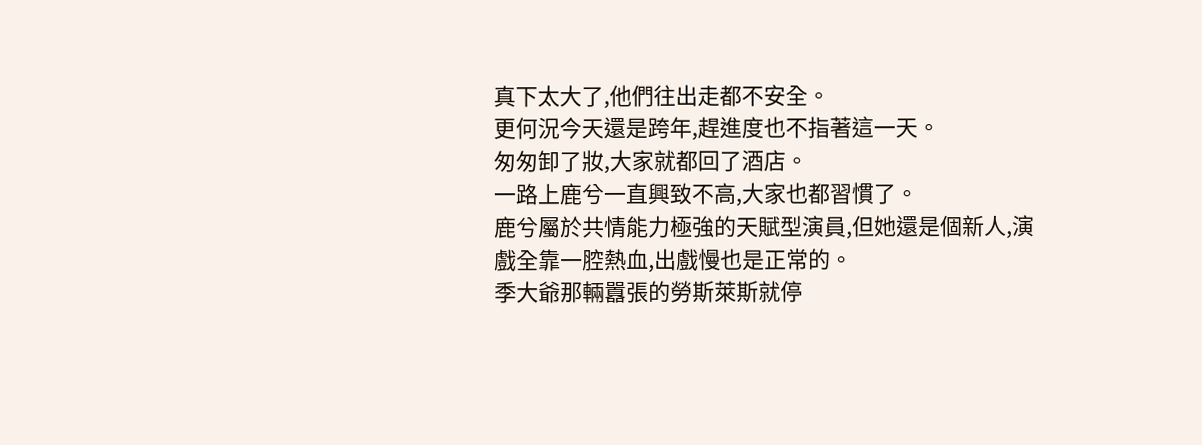真下太大了,他們往出走都不安全。
更何況今天還是跨年,趕進度也不指著這一天。
匆匆卸了妝,大家就都回了酒店。
一路上鹿兮一直興致不高,大家也都習慣了。
鹿兮屬於共情能力極強的天賦型演員,但她還是個新人,演戲全靠一腔熱血,出戲慢也是正常的。
季大爺那輛囂張的勞斯萊斯就停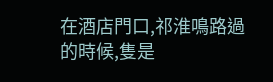在酒店門口,祁淮鳴路過的時候,隻是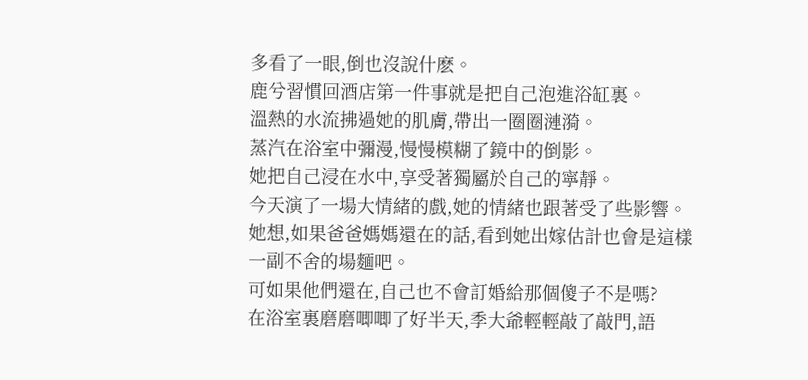多看了一眼,倒也沒說什麽。
鹿兮習慣回酒店第一件事就是把自己泡進浴缸裏。
溫熱的水流拂過她的肌膚,帶出一圈圈漣漪。
蒸汽在浴室中彌漫,慢慢模糊了鏡中的倒影。
她把自己浸在水中,享受著獨屬於自己的寧靜。
今天演了一場大情緒的戲,她的情緒也跟著受了些影響。
她想,如果爸爸媽媽還在的話,看到她出嫁估計也會是這樣一副不舍的場麵吧。
可如果他們還在,自己也不會訂婚給那個傻子不是嗎?
在浴室裏磨磨唧唧了好半天,季大爺輕輕敲了敲門,語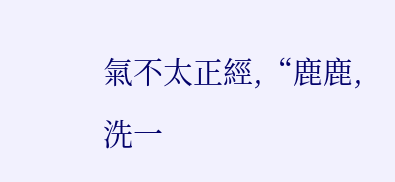氣不太正經,“鹿鹿,洗一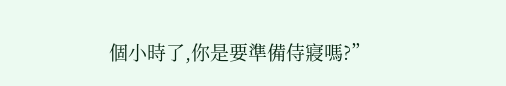個小時了,你是要準備侍寢嗎?”